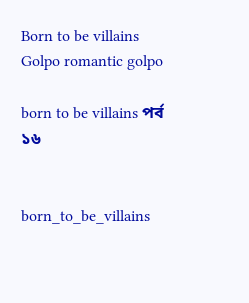Born to be villains Golpo romantic golpo

born to be villains পর্ব ১৬


born_to_be_villains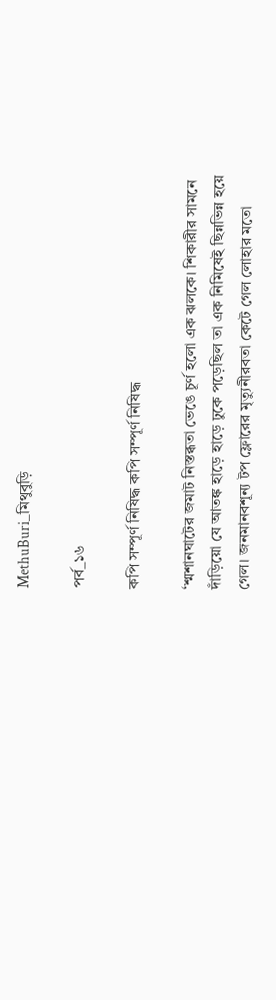MethuBuri_মিথুবুড়ি

পর্ব_১৬

কপি সম্পূর্ণ নিষিদ্ধ কপি সম্পূর্ণ নিষিদ্ধ

‘শ্মশানঘাটের জমাট নিস্তব্ধতা ভেঙে চূর্ণ হলো এক ঝলকে। শিকারীর সামনে দাঁড়িয়ো যে আতঙ্ক হাড়ে হাড়ে ঢুকে পড়েছিল তা এক নিমিষেই ছিন্নভিন্ন হয়ে গেল। জনমানবশূন্য টপ ফ্লোরের মৃত্যুনীরবতা কেটে গেল লোহার মতো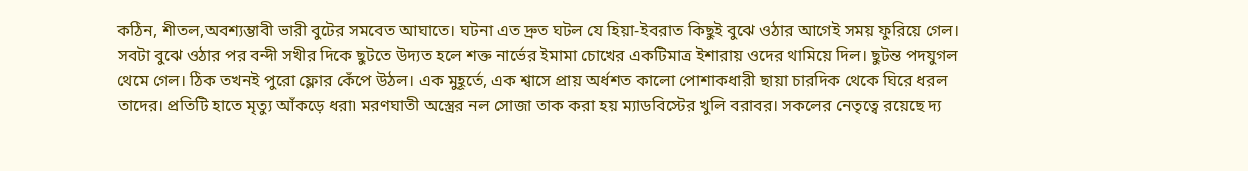কঠিন, শীতল,অবশ্যম্ভাবী ভারী বুটের সমবেত আঘাতে। ঘটনা এত দ্রুত ঘটল যে হিয়া-ইবরাত কিছুই বুঝে ওঠার আগেই সময় ফুরিয়ে গেল। সবটা বুঝে ওঠার পর বন্দী সখীর দিকে ছুটতে উদ্যত হলে শক্ত নার্ভের ইমামা চোখের একটিমাত্র ইশারায় ওদের থামিয়ে দিল। ছুটন্ত পদযুগল থেমে গেল। ঠিক তখনই পুরো ফ্লোর কেঁপে উঠল। এক মুহূর্তে, এক শ্বাসে প্রায় অর্ধশত কালো পোশাকধারী ছায়া চারদিক থেকে ঘিরে ধরল তাদের। প্রতিটি হাতে মৃত্যু আঁকড়ে ধরা৷ মরণঘাতী অস্ত্রের নল সোজা তাক করা হয় ম্যাডবিস্টের খুলি বরাবর। সকলের নেতৃত্বে রয়েছে দ্য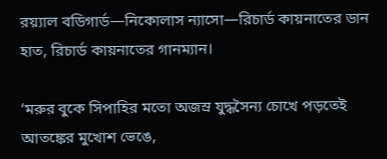রয়্যাল বডিগার্ড—নিকোলাস ন্যাসো—রিচার্ড কায়নাতের ডান হাত, রিচার্ড কায়নাতের গানম্যান।

‘মরুর বুকে সিপাহির মতো অজস্র যুদ্ধসৈন্য চোখে পড়তেই আতঙ্কের মুখোশ ভেঙে,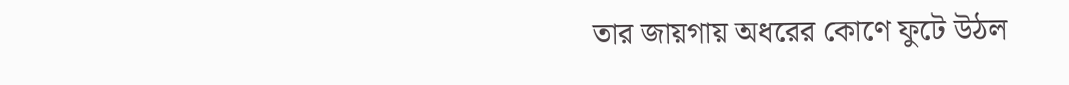তার জায়গায় অধরের কোণে ফুটে উঠল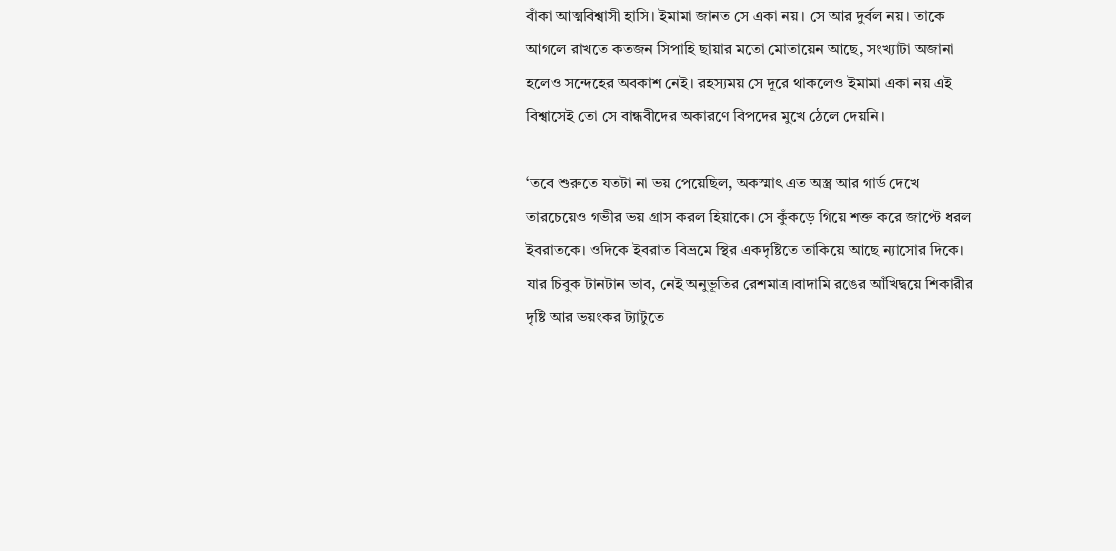বাঁকা আত্মবিশ্বাসী হাসি। ইমামা জানত সে একা নয়। সে আর দুর্বল নয়। তাকে আগলে রাখতে কতজন সিপাহি ছায়ার মতো মোতায়েন আছে, সংখ্যাটা অজানা হলেও সন্দেহের অবকাশ নেই। রহস্যময় সে দূরে থাকলেও ইমামা একা নয় এই বিশ্বাসেই তো সে বান্ধবীদের অকারণে বিপদের মুখে ঠেলে দেয়নি।

‘তবে শুরুতে যতটা না ভয় পেয়েছিল, অকস্মাৎ এত অস্ত্র আর গার্ড দেখে তারচেয়েও গভীর ভয় গ্রাস করল হিয়াকে। সে কুঁকড়ে গিয়ে শক্ত করে জাপ্টে ধরল ইবরাতকে। ওদিকে ইবরাত বিভ্রমে স্থির একদৃষ্টিতে তাকিয়ে আছে ন্যাসোর দিকে। যার চিবুক টানটান ভাব, নেই অনুভূতির রেশমাত্র।বাদামি রঙের আঁখিদ্বয়ে শিকারীর দৃষ্টি আর ভয়ংকর ট্যাটুতে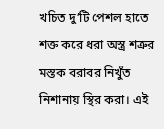খচিত দু’টি পেশল হাতে শক্ত করে ধরা অস্ত্র শত্রুর মস্তক বরাবর নিখুঁত নিশানায় স্থির করা। এই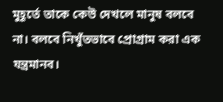মুহূর্তে তাকে কেউ দেখলে মানুষ বলবে না। বলবে নিখুঁতভাবে প্রোগ্রাম করা এক যন্ত্রমানব।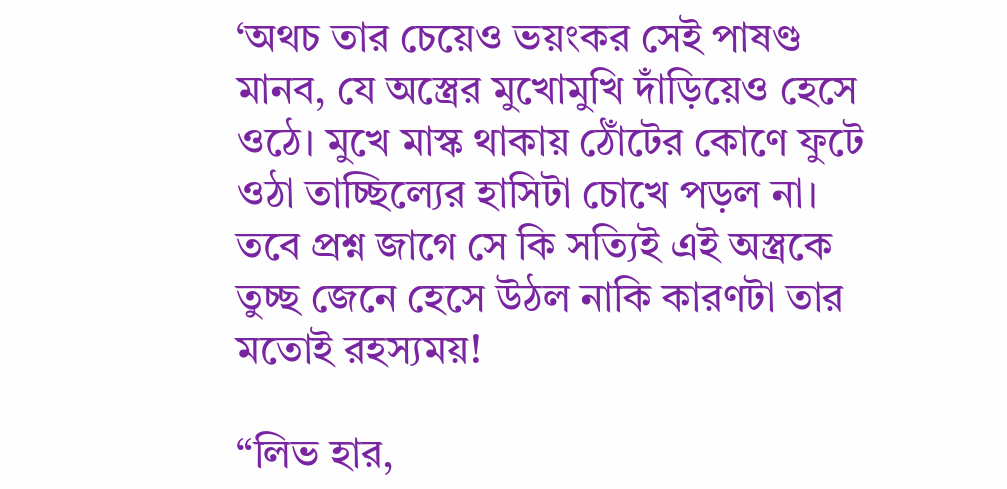‘অথচ তার চেয়েও ভয়ংকর সেই পাষণ্ড মানব, যে অস্ত্রের মুখোমুখি দাঁড়িয়েও হেসে ওঠে। মুখে মাস্ক থাকায় ঠোঁটের কোণে ফুটে ওঠা তাচ্ছিল্যের হাসিটা চোখে পড়ল না। তবে প্রশ্ন জাগে সে কি সত্যিই এই অস্ত্রকে তুচ্ছ জেনে হেসে উঠল নাকি কারণটা তার মতোই রহস্যময়!

“লিভ হার,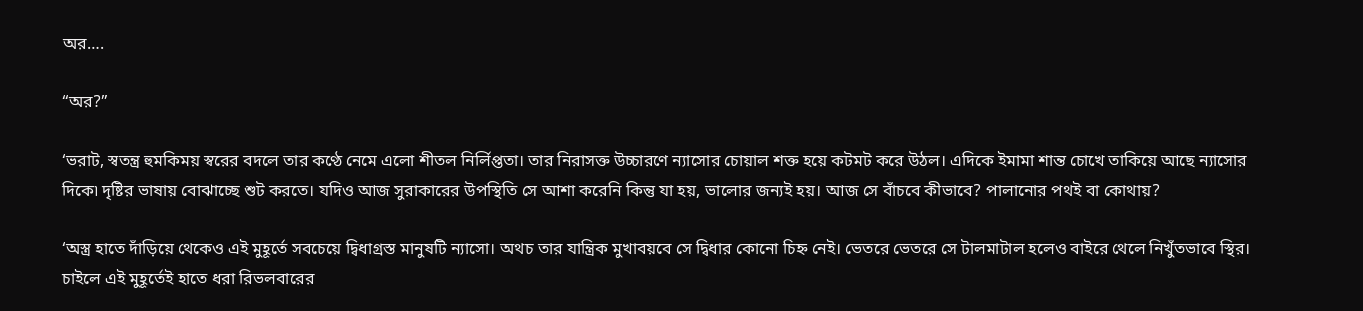অর….

“অর?”

‘ভরাট, স্বতন্ত্র হুমকিময় স্বরের বদলে তার কণ্ঠে নেমে এলো শীতল নির্লিপ্ততা। তার নিরাসক্ত উচ্চারণে ন্যাসোর চোয়াল শক্ত হয়ে কটমট করে উঠল। এদিকে ইমামা শান্ত চোখে তাকিয়ে আছে ন্যাসোর দিকে৷ দৃষ্টির ভাষায় বোঝাচ্ছে শুট করতে। যদিও আজ সুরাকারের উপস্থিতি সে আশা করেনি কিন্তু যা হয়, ভালোর জন্যই হয়। আজ সে বাঁচবে কীভাবে? পালানোর পথই বা কোথায়?

‘অস্ত্র হাতে দাঁড়িয়ে থেকেও এই মুহূর্তে সবচেয়ে দ্বিধাগ্রস্ত মানুষটি ন্যাসো। অথচ তার যান্ত্রিক মুখাবয়বে সে দ্বিধার কোনো চিহ্ন নেই। ভেতরে ভেতরে সে টালমাটাল হলেও বাইরে থেলে নিখুঁতভাবে স্থির। চাইলে এই মুহূর্তেই হাতে ধরা রিভলবারের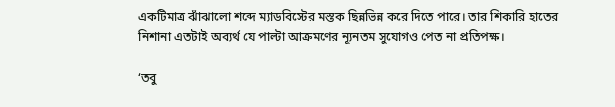একটিমাত্র ঝাঁঝালো শব্দে ম্যাডবিস্টের মস্তক ছিন্নভিন্ন করে দিতে পারে। তার শিকারি হাতের নিশানা এতটাই অব্যর্থ যে পাল্টা আক্রমণের ন্যূনতম সুযোগও পেত না প্রতিপক্ষ।

‘তবু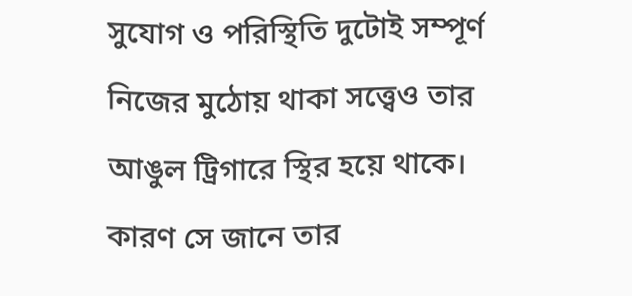সুযোগ ও পরিস্থিতি দুটোই সম্পূর্ণ নিজের মুঠোয় থাকা সত্ত্বেও তার আঙুল ট্রিগারে স্থির হয়ে থাকে। কারণ সে জানে তার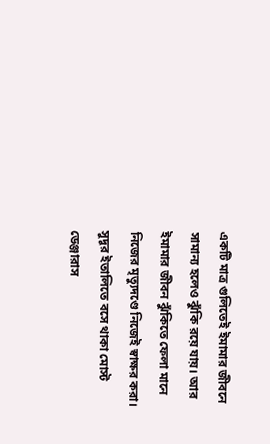একটি মাত্র গুলিতেই ইমামার জীবনে সামান্য হলেও ঝুঁকি রয়ে যায়। আর ইমামার জীবন ঝুঁকিতে ফেলা মানে নিজের মৃত্যুদণ্ডে নিজেই স্বাক্ষর করা। সুদূর ইতালিতে বসে থাকা মোস্ট ডেঞ্জারাস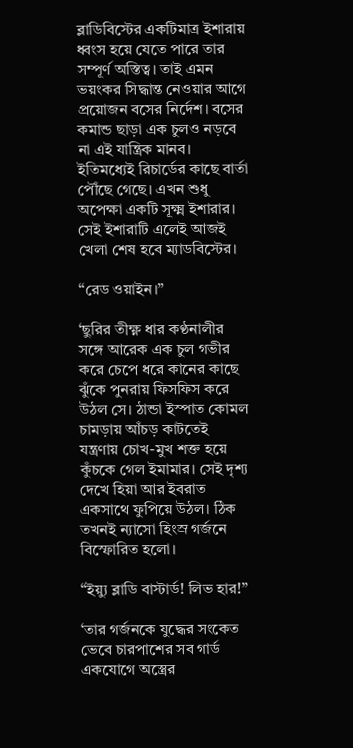ব্লাডিবিস্টের একটিমাত্র ইশারায় ধ্বংস হয়ে যেতে পারে তার সম্পূর্ণ অস্তিত্ব। তাই এমন ভয়ংকর সিদ্ধান্ত নেওয়ার আগে প্রয়োজন বসের নির্দেশ। বসের কমান্ড ছাড়া এক চুলও নড়বে না এই যান্ত্রিক মানব।
ইতিমধ্যেই রিচার্ডের কাছে বার্তা পৌঁছে গেছে। এখন শুধু অপেক্ষা একটি সূক্ষ্ম ইশারার। সেই ইশারাটি এলেই আজই খেলা শেষ হবে ম্যাডবিস্টের।

“রেড ওয়াইন।”

‘ছুরির তীক্ষ্ণ ধার কণ্ঠনালীর সঙ্গে আরেক এক চুল গভীর করে চেপে ধরে কানের কাছে ঝুঁকে পুনরায় ফিসফিস করে উঠল সে। ঠান্ডা ইস্পাত কোমল চামড়ায় আঁচড় কাটতেই যন্ত্রণায় চোখ-মুখ শক্ত হয়ে কুঁচকে গেল ইমামার। সেই দৃশ্য দেখে হিয়া আর ইবরাত একসাথে ফুপিয়ে উঠল। ঠিক তখনই ন্যাসো হিংস্র গর্জনে বিস্ফোরিত হলো।

“ইয়্যু ব্লাডি বাস্টার্ড! লিভ হার!”

‘তার গর্জনকে যুদ্ধের সংকেত ভেবে চারপাশের সব গার্ড একযোগে অস্ত্রের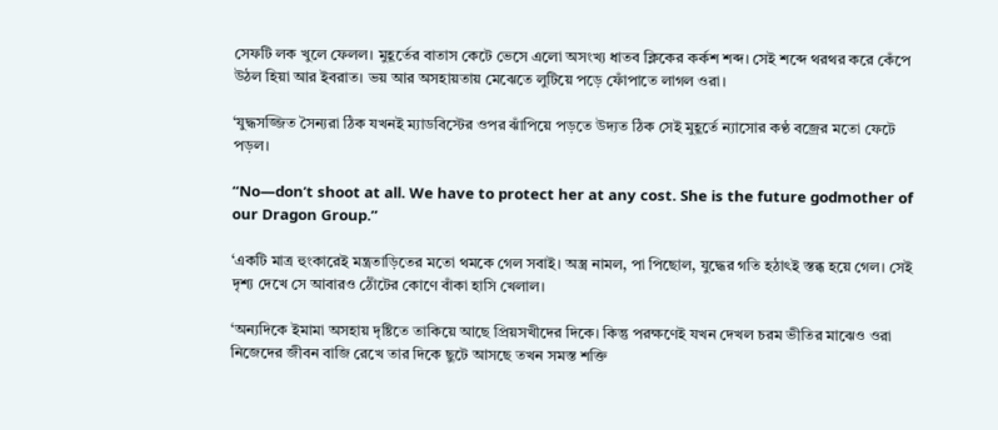সেফটি লক খুলে ফেলল। মুহূর্তের বাতাস কেটে ভেসে এলো অসংখ্য ধাতব ক্লিকের কর্কশ শব্দ। সেই শব্দে থরথর করে কেঁপে উঠল হিয়া আর ইবরাত। ভয় আর অসহায়তায় মেঝেতে লুটিয়ে পড়ে ফোঁপাতে লাগল ওরা।

‘যুদ্ধসজ্জিত সৈন্যরা ঠিক যখনই ম্যাডবিস্টের ওপর ঝাঁপিয়ে পড়তে উদ্যত ঠিক সেই মুহূর্তে ন্যাসোর কণ্ঠ বজ্রের মতো ফেটে পড়ল।

“No—don’t shoot at all. We have to protect her at any cost. She is the future godmother of our Dragon Group.”

‘একটি মাত্র হুংকারেই মন্ত্রতাড়িতের মতো থমকে গেল সবাই। অস্ত্র নামল, পা পিছোল, যুদ্ধের গতি হঠাৎই স্তব্ধ হয়ে গেল। সেই দৃশ্য দেখে সে আবারও ঠোঁটের কোণে বাঁকা হাসি খেলাল।

‘অন্যদিকে ইমামা অসহায় দৃষ্টিতে তাকিয়ে আছে প্রিয়সখীদের দিকে। কিন্তু পরক্ষণেই যখন দেখল চরম ভীতির মাঝেও ওরা নিজেদের জীবন বাজি রেখে তার দিকে ছুটে আসছে তখন সমস্ত শক্তি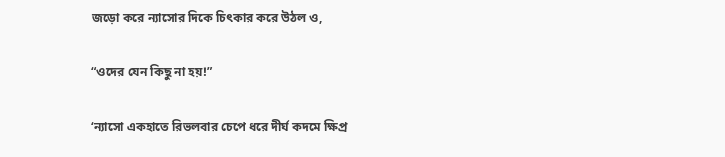জড়ো করে ন্যাসোর দিকে চিৎকার করে উঠল ও,

“ওদের যেন কিছু না হয়!”

‘ন্যাসো একহাতে রিভলবার চেপে ধরে দীর্ঘ কদমে ক্ষিপ্র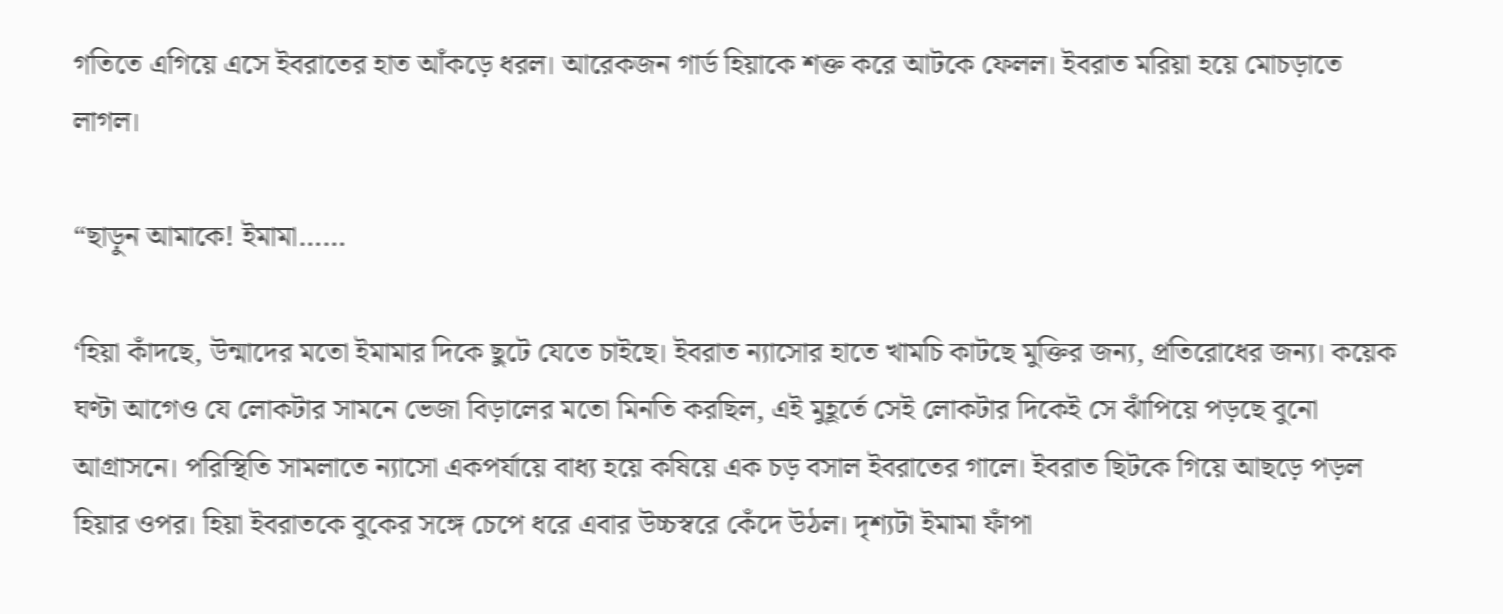গতিতে এগিয়ে এসে ইবরাতের হাত আঁকড়ে ধরল। আরেকজন গার্ড হিয়াকে শক্ত করে আটকে ফেলল। ইবরাত মরিয়া হয়ে মোচড়াতে লাগল।

“ছাড়ুন আমাকে! ইমামা……

‘হিয়া কাঁদছে, উন্মাদের মতো ইমামার দিকে ছুটে যেতে চাইছে। ইবরাত ন্যাসোর হাতে খামচি কাটছে মুক্তির জন্য, প্রতিরোধের জন্য। কয়েক ঘণ্টা আগেও যে লোকটার সামনে ভেজা বিড়ালের মতো মিনতি করছিল, এই মুহূর্তে সেই লোকটার দিকেই সে ঝাঁপিয়ে পড়ছে বুনো আগ্রাসনে। পরিস্থিতি সামলাতে ন্যাসো একপর্যায়ে বাধ্য হয়ে কষিয়ে এক চড় বসাল ইবরাতের গালে। ইবরাত ছিটকে গিয়ে আছড়ে পড়ল হিয়ার ওপর। হিয়া ইবরাতকে বুকের সঙ্গে চেপে ধরে এবার উচ্চস্বরে কেঁদে উঠল। দৃশ্যটা ইমামা ফাঁপা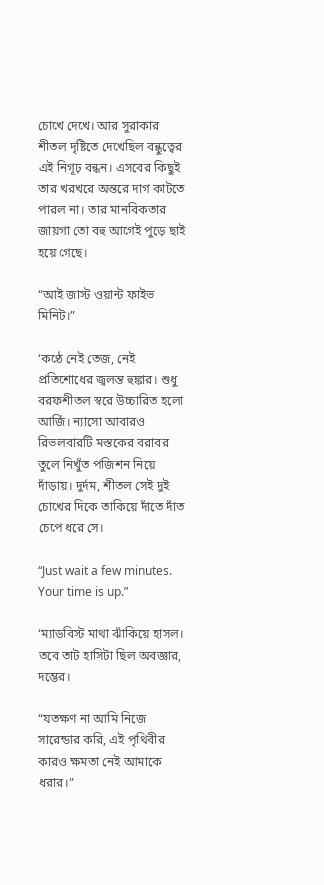চোখে দেখে। আর সুরাকার শীতল দৃষ্টিতে দেখেছিল বন্ধুত্বের এই নিগূঢ় বন্ধন। এসবের কিছুই তার খরখরে অন্তরে দাগ কাটতে পারল না। তার মানবিকতার জায়গা তো বহু আগেই পুড়ে ছাই হয়ে গেছে।

“আই জাস্ট ওয়ান্ট ফাইভ মিনিট।”

‘কণ্ঠে নেই তেজ, নেই প্রতিশোধের জ্বলন্ত হুঙ্কার। শুধু বরফশীতল স্বরে উচ্চারিত হলো আর্জি। ন্যাসো আবারও রিভলবারটি মস্তকের বরাবর তুলে নিখুঁত পজিশন নিয়ে দাঁড়ায়। দুর্দম, শীতল সেই দুই চোখের দিকে তাকিয়ে দাঁতে দাঁত চেপে ধরে সে।

“Just wait a few minutes. Your time is up.”

‘ম্যাডবিস্ট মাথা ঝাঁকিয়ে হাসল। তবে তাট হাসিটা ছিল অবজ্ঞার, দম্ভের।

“যতক্ষণ না আমি নিজে সারেন্ডার করি, এই পৃথিবীর কারও ক্ষমতা নেই আমাকে ধরার।”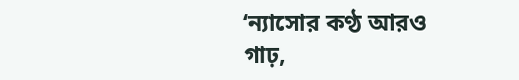‘ন্যাসোর কণ্ঠ আরও গাঢ়,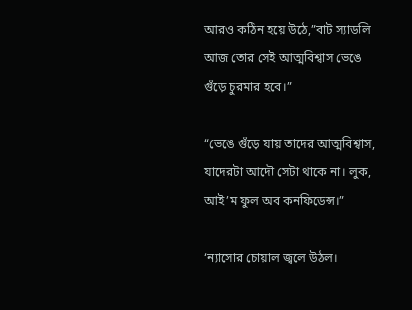আরও কঠিন হয়ে উঠে,”বাট স্যাডলি আজ তোর সেই আত্মবিশ্বাস ভেঙে গুঁড়ে চুরমার হবে।”

“ভেঙে গুঁড়ে যায় তাদের আত্মবিশ্বাস, যাদেরটা আদৌ সেটা থাকে না। লুক, আই’ম ফুল অব কনফিডেন্স।”

‘ন্যাসোর চোয়াল জ্বলে উঠল।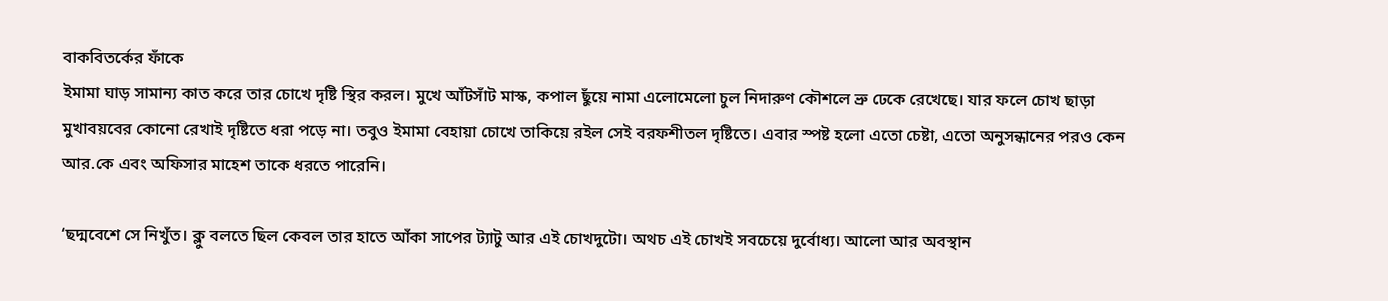বাকবিতর্কের ফাঁকে
ইমামা ঘাড় সামান্য কাত করে তার চোখে দৃষ্টি স্থির করল। মুখে আঁটসাঁট মাস্ক, কপাল ছুঁয়ে নামা এলোমেলো চুল নিদারুণ কৌশলে ভ্রু ঢেকে রেখেছে। যার ফলে চোখ ছাড়া মুখাবয়বের কোনো রেখাই দৃষ্টিতে ধরা পড়ে না। তবুও ইমামা বেহায়া চোখে তাকিয়ে রইল সেই বরফশীতল দৃষ্টিতে। এবার স্পষ্ট হলো এতো চেষ্টা, এতো অনুসন্ধানের পরও কেন আর.কে এবং অফিসার মাহেশ তাকে ধরতে পারেনি।

‘ছদ্মবেশে সে নিখুঁত। ক্লু বলতে ছিল কেবল তার হাতে আঁকা সাপের ট্যাটু আর এই চোখদুটো। অথচ এই চোখই সবচেয়ে দুর্বোধ্য। আলো আর অবস্থান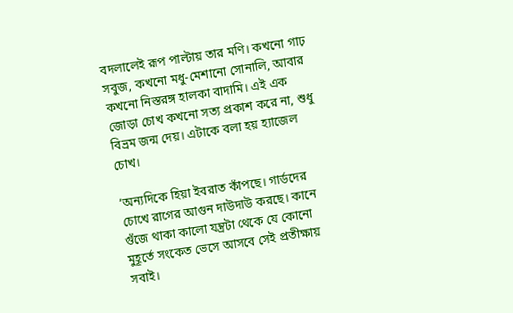বদলালেই রূপ পাল্টায় তার মণি। কখনো গাঢ় সবুজ, কখনো মধু-মেশানো সোনালি, আবার কখনো নিস্তরঙ্গ হালকা বাদামি। এই এক জোড়া চোখ কখনো সত্য প্রকাশ করে না, শুধু বিভ্রম জন্ম দেয়। এটাকে বলা হয় হ্যাজেল চোখ।

‘অন্যদিকে হিয়া ইবরাত কাঁপছে। গার্ডদের চোখে রাগের আগুন দাউদাউ করছে। কানে গুঁজে থাকা কালো যন্ত্রটা থেকে যে কোনো মুহূর্তে সংকেত ভেসে আসবে সেই প্রতীক্ষায় সবাই।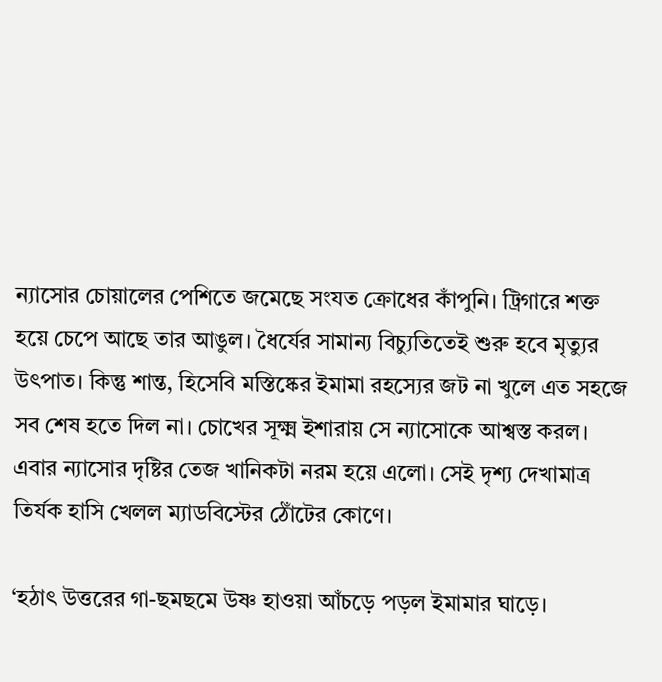ন্যাসোর চোয়ালের পেশিতে জমেছে সংযত ক্রোধের কাঁপুনি। ট্রিগারে শক্ত হয়ে চেপে আছে তার আঙুল। ধৈর্যের সামান্য বিচ্যুতিতেই শুরু হবে মৃত্যুর উৎপাত। কিন্তু শান্ত, হিসেবি মস্তিষ্কের ইমামা রহস্যের জট না খুলে এত সহজে সব শেষ হতে দিল না। চোখের সূক্ষ্ম ইশারায় সে ন্যাসোকে আশ্বস্ত করল। এবার ন্যাসোর দৃষ্টির তেজ খানিকটা নরম হয়ে এলো। সেই দৃশ্য দেখামাত্র তির্যক হাসি খেলল ম্যাডবিস্টের ঠোঁটের কোণে।

‘হঠাৎ উত্তরের গা-ছমছমে উষ্ণ হাওয়া আঁচড়ে পড়ল ইমামার ঘাড়ে।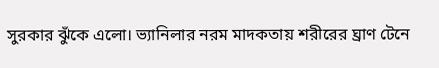সুরকার ঝুঁকে এলো। ভ্যানিলার নরম মাদকতায় শরীরের ঘ্রাণ টেনে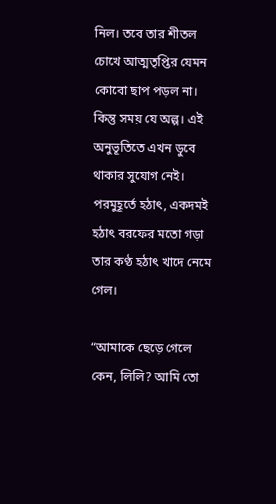নিল। তবে তার শীতল চোখে আত্মতৃপ্তির যেমন কোবো ছাপ পড়ল না। কিন্তু সময় যে অল্প। এই অনুভূতিতে এখন ডুবে থাকার সুযোগ নেই। পরমুহূর্তে হঠাৎ, একদমই হঠাৎ বরফের মতো গড়া তার কণ্ঠ হঠাৎ খাদে নেমে গেল।

“আমাকে ছেড়ে গেলে কেন, লিলি? আমি তো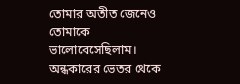তোমার অতীত জেনেও তোমাকে ভালোবেসেছিলাম। অন্ধকারের ভেতর থেকে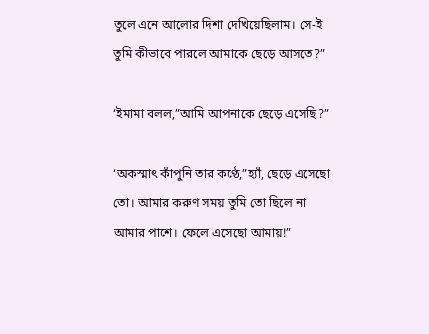তুলে এনে আলোর দিশা দেখিয়েছিলাম। সে-ই তুমি কীভাবে পারলে আমাকে ছেড়ে আসতে?”

‘ইমামা বলল,”আমি আপনাকে ছেড়ে এসেছি?”

‘অকস্মাৎ কাঁপুনি তার কণ্ঠে,”হ্যাঁ, ছেড়ে এসেছো তো। আমার করুণ সময় তুমি তো ছিলে না আমার পাশে। ফেলে এসেছো আমায়!”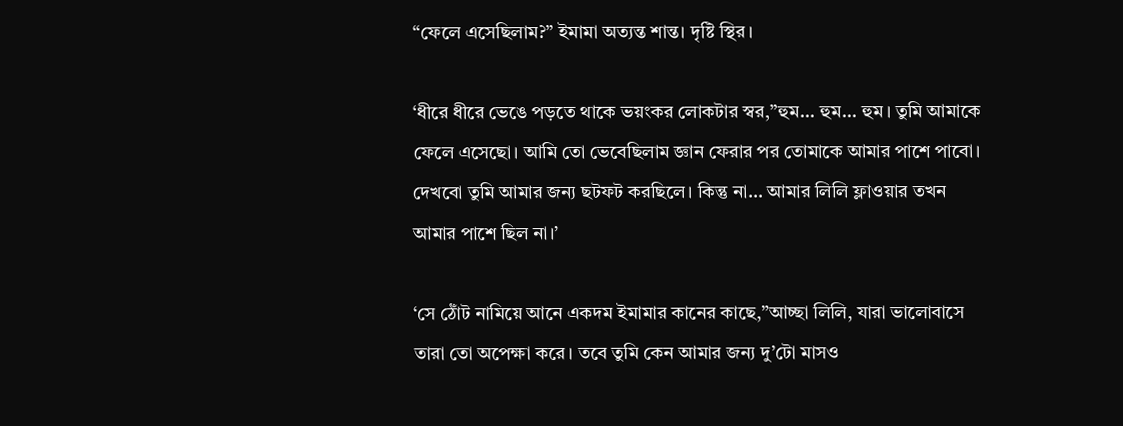“ফেলে এসেছিলাম?” ইমামা অত্যন্ত শান্ত। দৃষ্টি স্থির।

‘ধীরে ধীরে ভেঙে পড়তে থাকে ভয়ংকর লোকটার স্বর,”হুম… হুম… হুম। তুমি আমাকে ফেলে এসেছো। আমি তো ভেবেছিলাম জ্ঞান ফেরার পর তোমাকে আমার পাশে পাবো। দেখবো তুমি আমার জন্য ছটফট করছিলে। কিন্তু না… আমার লিলি ফ্লাওয়ার তখন আমার পাশে ছিল না।’

‘সে ঠোঁট নামিয়ে আনে একদম ইমামার কানের কাছে,”আচ্ছা লিলি, যারা ভালোবাসে তারা তো অপেক্ষা করে। তবে তুমি কেন আমার জন্য দু’টো মাসও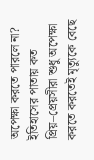অপেক্ষা করতে পারলে না? ইতিহাসের পাতায় কত প্রিয়–প্রেয়সীরা শুধু অপেক্ষা করতে করতেই মৃত্যুকে বেছে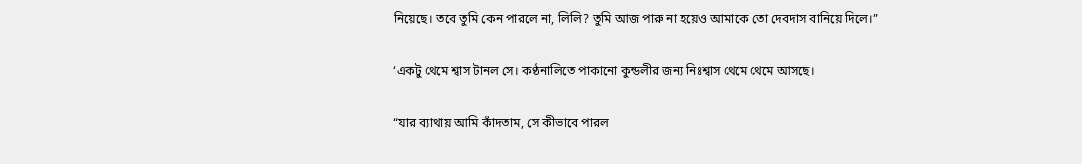নিয়েছে। তবে তুমি কেন পারলে না, লিলি? তুমি আজ পারু না হয়েও আমাকে তো দেবদাস বানিয়ে দিলে।”

‘একটু থেমে শ্বাস টানল সে। কণ্ঠনালিতে পাকানো কুন্ডলীর জন্য নিঃশ্বাস থেমে থেমে আসছে।

“যার ব্যাথায় আমি কাঁদতাম, সে কীভাবে পারল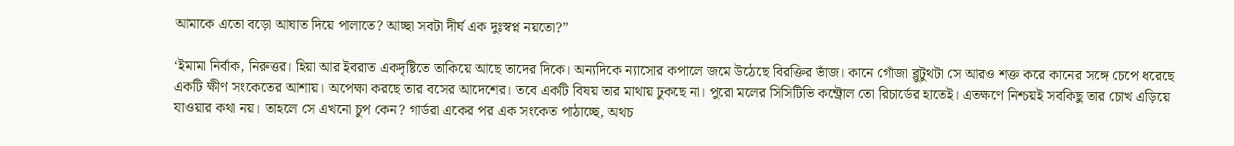আমাকে এতো বড়ো আঘাত দিয়ে পালাতে? আচ্ছা সবটা দীর্ঘ এক দুঃস্বপ্ন নয়তো?”

‘ইমামা নির্বাক, নিরুত্তর। হিয়া আর ইবরাত একদৃষ্টিতে তাকিয়ে আছে তাদের দিকে। অন্যদিকে ন্যাসোর কপালে জমে উঠেছে বিরক্তির ভাঁজ। কানে গোঁজা ব্লুটুথটা সে আরও শক্ত করে কানের সঙ্গে চেপে ধরেছে একটি ক্ষীণ সংকেতের আশায়। অপেক্ষা করছে তার বসের আদেশের। তবে একটি বিষয় তার মাথায় ঢুকছে না। পুরো মলের সিসিটিভি কন্ট্রোল তো রিচার্ডের হাতেই। এতক্ষণে নিশ্চয়ই সবকিছু তার চোখ এড়িয়ে যাওয়ার কথা নয়। তাহলে সে এখনো চুপ কেন? গার্ডরা একের পর এক সংকেত পাঠাচ্ছে, অথচ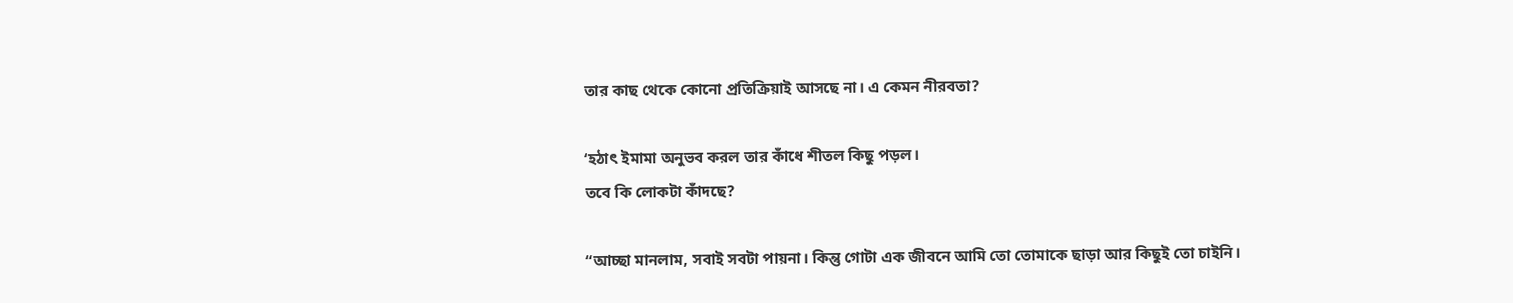তার কাছ থেকে কোনো প্রতিক্রিয়াই আসছে না। এ কেমন নীরবতা?

‘হঠাৎ ইমামা অনুভব করল তার কাঁধে শীতল কিছু পড়ল।
তবে কি লোকটা কাঁদছে?

“আচ্ছা মানলাম, সবাই সবটা পায়না। কিন্তু গোটা এক জীবনে আমি তো তোমাকে ছাড়া আর কিছুই তো চাইনি।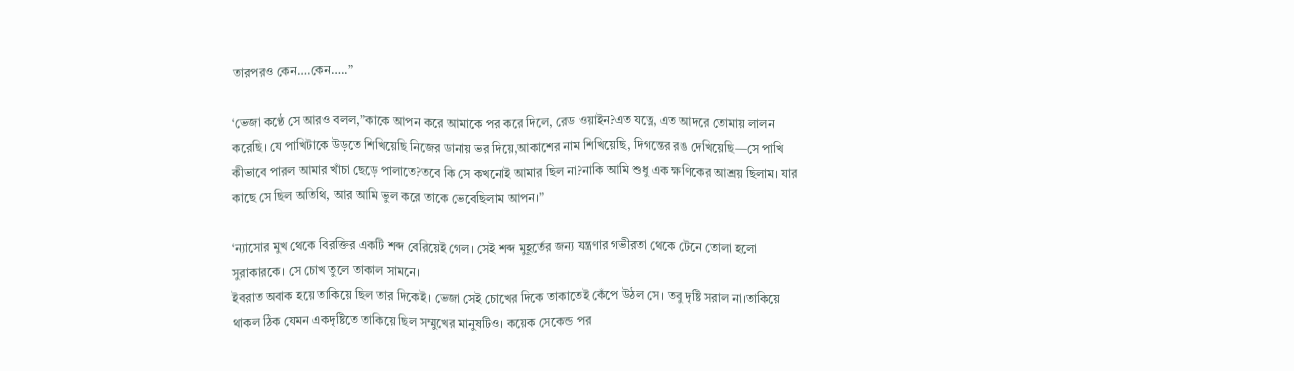তারপরও কেন….কেন…..”

‘ভেজা কণ্ঠে সে আরও বলল,”কাকে আপন করে আমাকে পর করে দিলে, রেড ওয়াইন?এত যত্নে, এত আদরে তোমায় লালন করেছি। যে পাখিটাকে উড়তে শিখিয়েছি নিজের ডানায় ভর দিয়ে,আকাশের নাম শিখিয়েছি, দিগন্তের রঙ দেখিয়েছি—সে পাখি কীভাবে পারল আমার খাঁচা ছেড়ে পালাতে?তবে কি সে কখনোই আমার ছিল না?নাকি আমি শুধু এক ক্ষণিকের আশ্রয় ছিলাম। যার কাছে সে ছিল অতিথি, আর আমি ভুল করে তাকে ভেবেছিলাম আপন।”

‘ন্যাসোর মুখ থেকে বিরক্তির একটি শব্দ বেরিয়েই গেল। সেই শব্দ মুহূর্তের জন্য যন্ত্রণার গভীরতা থেকে টেনে তোলা হলো সুরাকারকে। সে চোখ তুলে তাকাল সামনে।
ইবরাত অবাক হয়ে তাকিয়ে ছিল তার দিকেই। ভেজা সেই চোখের দিকে তাকাতেই কেঁপে উঠল সে। তবু দৃষ্টি সরাল না।তাকিয়ে থাকল ঠিক যেমন একদৃষ্টিতে তাকিয়ে ছিল সম্মুখের মানুষটিও। কয়েক সেকেন্ড পর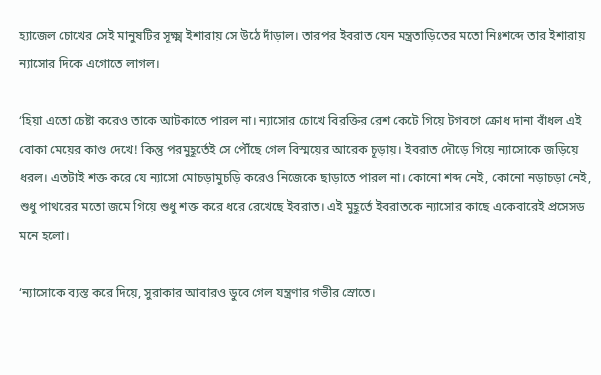হ্যাজেল চোখের সেই মানুষটির সূক্ষ্ম ইশারায় সে উঠে দাঁড়াল। তারপর ইবরাত যেন মন্ত্রতাড়িতের মতো নিঃশব্দে তার ইশারায় ন্যাসোর দিকে এগোতে লাগল।

‘হিয়া এতো চেষ্টা করেও তাকে আটকাতে পারল না। ন্যাসোর চোখে বিরক্তির রেশ কেটে গিয়ে টগবগে ক্রোধ দানা বাঁধল এই বোকা মেয়ের কাণ্ড দেখে! কিন্তু পরমুহূর্তেই সে পৌঁছে গেল বিস্ময়ের আরেক চূড়ায়। ইবরাত দৌড়ে গিয়ে ন্যাসোকে জড়িয়ে ধরল। এতটাই শক্ত করে যে ন্যাসো মোচড়ামুচড়ি করেও নিজেকে ছাড়াতে পারল না। কোনো শব্দ নেই, কোনো নড়াচড়া নেই, শুধু পাথরের মতো জমে গিয়ে শুধু শক্ত করে ধরে রেখেছে ইবরাত। এই মুহূর্তে ইবরাতকে ন্যাসোর কাছে একেবারেই প্রসেসড মনে হলো।

‘ন্যাসোকে ব্যস্ত করে দিয়ে, সুরাকার আবারও ডুবে গেল যন্ত্রণার গভীর স্রোতে।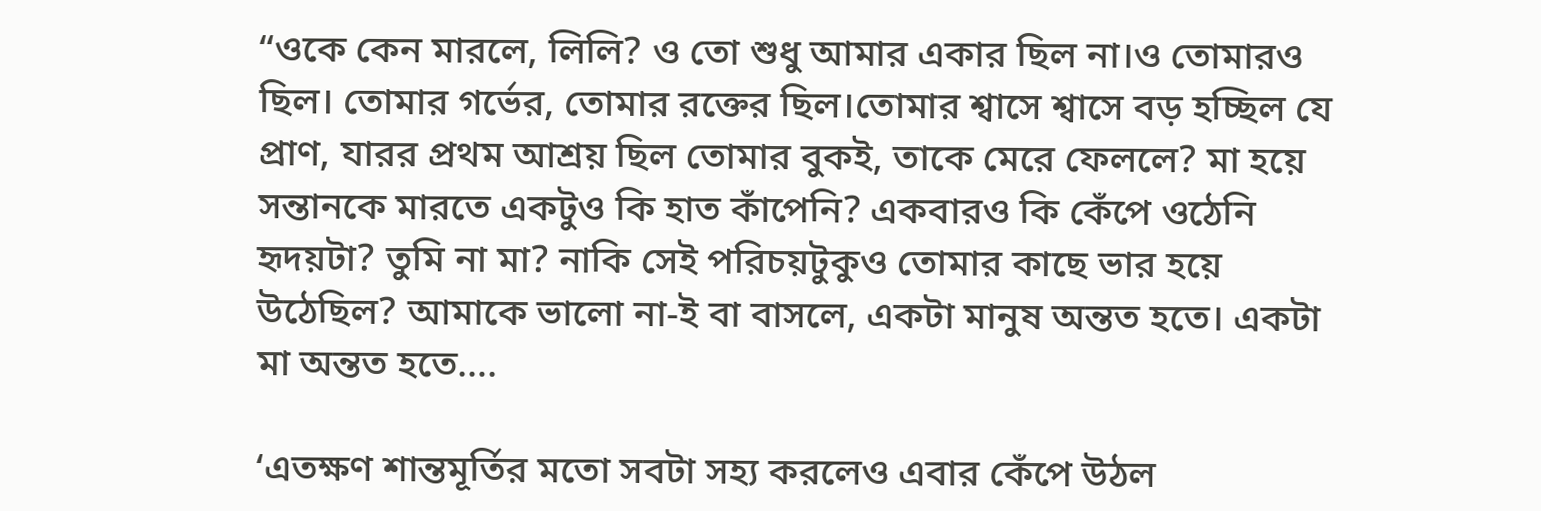“ওকে কেন মারলে, লিলি? ও তো শুধু আমার একার ছিল না।ও তোমারও ছিল। তোমার গর্ভের, তোমার রক্তের ছিল।তোমার শ্বাসে শ্বাসে বড় হচ্ছিল যে প্রাণ, যারর প্রথম আশ্রয় ছিল তোমার বুকই, তাকে মেরে ফেললে? মা হয়ে সন্তানকে মারতে একটুও কি হাত কাঁপেনি? একবারও কি কেঁপে ওঠেনি হৃদয়টা? তুমি না মা? নাকি সেই পরিচয়টুকুও তোমার কাছে ভার হয়ে উঠেছিল? আমাকে ভালো না-ই বা বাসলে, একটা মানুষ অন্তত হতে। একটা মা অন্তত হতে….

‘এতক্ষণ শান্তমূর্তির মতো সবটা সহ্য করলেও এবার কেঁপে উঠল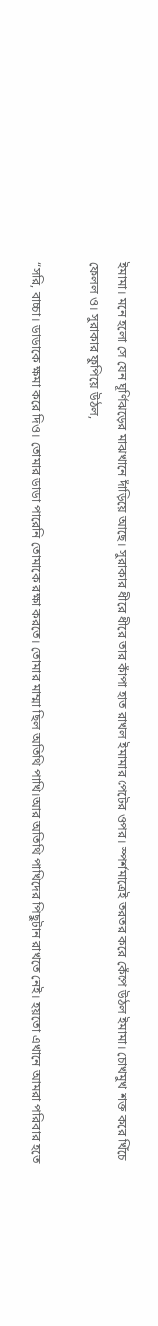ইমামা। মনে হলো সে যেন ঘূর্ণিঝড়ের মাঝখানে দাঁড়িয়ে আছে। সুরাকার ধীরে ধীরে তার কাঁপা হাত রাখল ইমামার পেটের ওপর। স্পর্শমাত্রেই তরতর করে কেঁপে উঠল ইমামা। চোখমুখ শক্ত করে খিঁচে ফেলল ও। সুরাকার ফুপিয়ে উঠল,

“সরি, বাচ্চা। ডাডাকে ক্ষমা করে দিও। তোমার ডাডা পারেনি তোমাকে রক্ষা করতে। তোমার মাম্মা ছিল অতিথি পাখি।আর অতিথি পাখিদের পিছুটান রাখতে নেই। হয়তো এখানে আমরা পরিবার হতে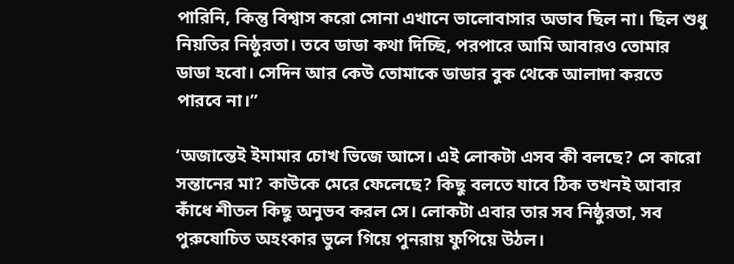পারিনি, কিন্তু বিশ্বাস করো সোনা এখানে ভালোবাসার অভাব ছিল না। ছিল শুধু নিয়তির নিষ্ঠুরতা। তবে ডাডা কথা দিচ্ছি, পরপারে আমি আবারও তোমার ডাডা হবো। সেদিন আর কেউ তোমাকে ডাডার বুক থেকে আলাদা করতে পারবে না।”

‘অজান্তেই ইমামার চোখ ভিজে আসে। এই লোকটা এসব কী বলছে? সে কারো সন্তানের মা? কাউকে মেরে ফেলেছে? কিছু বলতে যাবে ঠিক তখনই আবার কাঁধে শীতল কিছু অনুভব করল সে। লোকটা এবার তার সব নিষ্ঠুরতা, সব পুরুষোচিত অহংকার ভুলে গিয়ে পুনরায় ফুপিয়ে উঠল।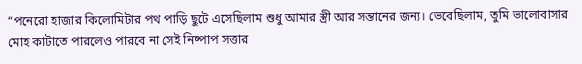“পনেরো হাজার কিলোমিটার পথ পাড়ি ছুটে এসেছিলাম শুধু আমার স্ত্রী আর সন্তানের জন্য। ভেবেছিলাম, তুমি ভালোবাসার মোহ কাটাতে পারলেও পারবে না সেই নিষ্পাপ সত্তার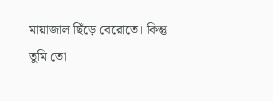মায়াজাল ছিঁড়ে বেরোতে। কিন্তু তুমি তো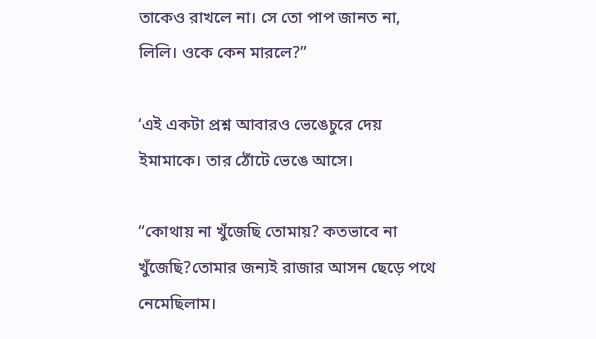তাকেও রাখলে না। সে তো পাপ জানত না, লিলি। ওকে কেন মারলে?”

‘এই একটা প্রশ্ন আবারও ভেঙেচুরে দেয় ইমামাকে। তার ঠোঁটে ভেঙে আসে।

“কোথায় না খুঁজেছি তোমায়? কতভাবে না খুঁজেছি?তোমার জন্যই রাজার আসন ছেড়ে পথে নেমেছিলাম।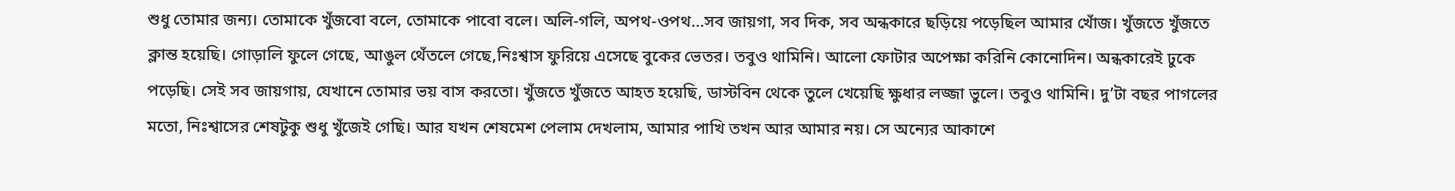শুধু তোমার জন্য। তোমাকে খুঁজবো বলে, তোমাকে পাবো বলে। অলি-গলি, অপথ-ওপথ…সব জায়গা, সব দিক, সব অন্ধকারে ছড়িয়ে পড়েছিল আমার খোঁজ। খুঁজতে খুঁজতে ক্লান্ত হয়েছি। গোড়ালি ফুলে গেছে, আঙুল থেঁতলে গেছে,নিঃশ্বাস ফুরিয়ে এসেছে বুকের ভেতর। তবুও থামিনি। আলো ফোটার অপেক্ষা করিনি কোনোদিন। অন্ধকারেই ঢুকে পড়েছি। সেই সব জায়গায়, যেখানে তোমার ভয় বাস করতো। খুঁজতে খুঁজতে আহত হয়েছি, ডাস্টবিন থেকে তুলে খেয়েছি ক্ষুধার লজ্জা ভুলে। তবুও থামিনি। দু’টা বছর পাগলের মতো, নিঃশ্বাসের শেষটুকু শুধু খুঁজেই গেছি। আর যখন শেষমেশ পেলাম দেখলাম, আমার পাখি তখন আর আমার নয়। সে অন্যের আকাশে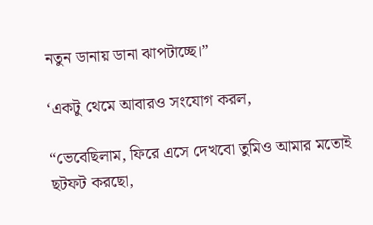নতুন ডানায় ডানা ঝাপটাচ্ছে।”

‘একটু থেমে আবারও সংযোগ করল,

“ভেবেছিলাম, ফিরে এসে দেখবো তুমিও আমার মতোই ছটফট করছো,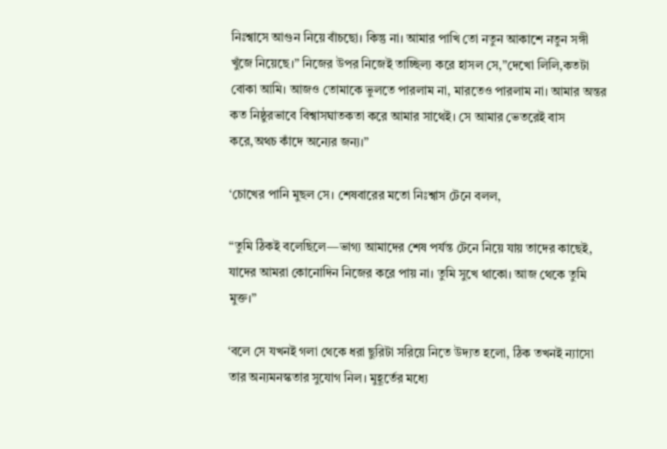নিঃশ্বাসে আগুন নিয়ে বাঁচছো। কিন্তু না। আমার পাখি তো নতুন আকাশে নতুন সঙ্গী খুঁজে নিয়েছে।” নিজের উপর নিজেই তাচ্ছিল্য করে হাসল সে,”দেখো লিলি,কতটা বোকা আমি। আজও তোমাকে ভুলতে পারলাম না, মারতেও পারলাম না। আমার অন্তর কত নিষ্ঠুরভাবে বিশ্বাসঘাতকতা করে আমার সাথেই। সে আমার ভেতরেই বাস করে,অথচ কাঁদে অন্যের জন্য।”

‘চোখের পানি মুছল সে। শেষবারের মতো নিঃশ্বাস টেনে বলল,

“তুমি ঠিকই বলেছিলে—ভাগ্য আমাদের শেষ পর্যন্ত টেনে নিয়ে যায় তাদের কাছেই, যাদের আমরা কোনোদিন নিজের করে পায় না। তুমি সুখে থাকো। আজ থেকে তুমি মুক্ত।”

‘বলে সে যখনই গলা থেকে ধরা ছুরিটা সরিয়ে নিতে উদ্যত হলো, ঠিক তখনই ন্যাসো তার অন্যমনস্কতার সুযোগ নিল। মুহূর্তের মধ্যে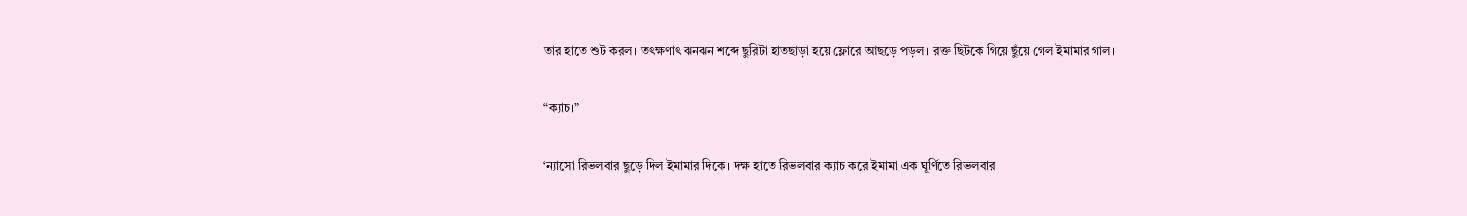তার হাতে শুট করল। তৎক্ষণাৎ ঝনঝন শব্দে ছুরিটা হাতছাড়া হয়ে ফ্লোরে আছড়ে পড়ল। রক্ত ছিটকে গিয়ে ছুঁয়ে গেল ইমামার গাল।

“ক্যাচ।”

‘ন্যাসো রিভলবার ছুড়ে দিল ইমামার দিকে। দক্ষ হাতে রিভলবার ক্যাচ করে ইমামা এক ঘূর্ণিতে রিভলবার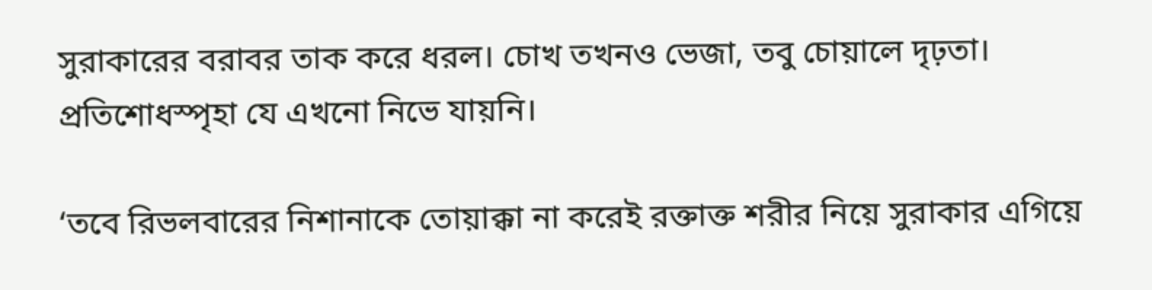সুরাকারের বরাবর তাক করে ধরল। চোখ তখনও ভেজা, তবু চোয়ালে দৃঢ়তা। প্রতিশোধস্পৃহা যে এখনো নিভে যায়নি।

‘তবে রিভলবারের নিশানাকে তোয়াক্কা না করেই রক্তাক্ত শরীর নিয়ে সুরাকার এগিয়ে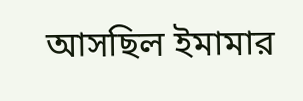আসছিল ইমামার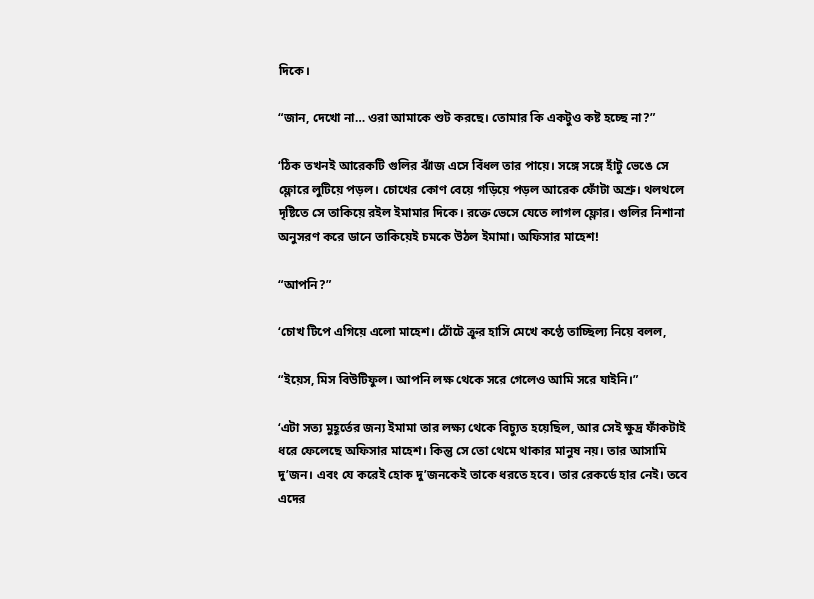দিকে।

“জান, দেখো না… ওরা আমাকে শুট করছে। তোমার কি একটুও কষ্ট হচ্ছে না?”

‘ঠিক তখনই আরেকটি গুলির ঝাঁজ এসে বিঁধল তার পায়ে। সঙ্গে সঙ্গে হাঁটু ভেঙে সে ফ্লোরে লুটিয়ে পড়ল। চোখের কোণ বেয়ে গড়িয়ে পড়ল আরেক ফোঁটা অশ্রু। থলথলে দৃষ্টিতে সে তাকিয়ে রইল ইমামার দিকে। রক্তে ভেসে যেতে লাগল ফ্লোর। গুলির নিশানা অনুসরণ করে ডানে তাকিয়েই চমকে উঠল ইমামা। অফিসার মাহেশ!

“আপনি?”

‘চোখ টিপে এগিয়ে এলো মাহেশ। ঠোঁটে ক্রূর হাসি মেখে কণ্ঠে তাচ্ছিল্য নিয়ে বলল,

“ইয়েস, মিস বিউটিফুল। আপনি লক্ষ থেকে সরে গেলেও আমি সরে যাইনি।”

‘এটা সত্য মুহূর্তের জন্য ইমামা তার লক্ষ্য থেকে বিচ্যুত হয়েছিল, আর সেই ক্ষুদ্র ফাঁকটাই ধরে ফেলেছে অফিসার মাহেশ। কিন্তু সে তো থেমে থাকার মানুষ নয়। তার আসামি দু’জন। এবং যে করেই হোক দু’জনকেই তাকে ধরতে হবে। তার রেকর্ডে হার নেই। তবে এদের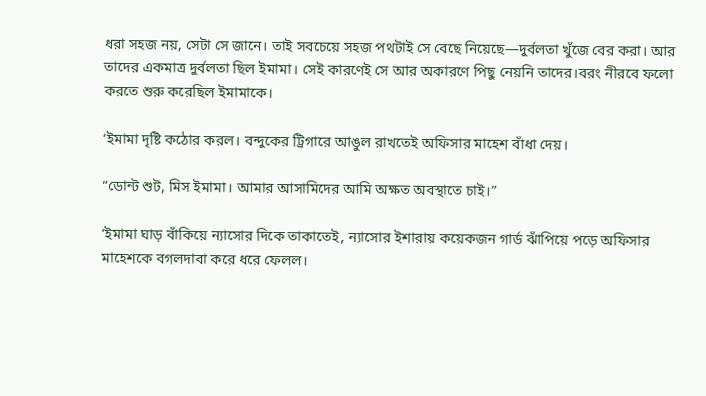ধরা সহজ নয়, সেটা সে জানে। তাই সবচেয়ে সহজ পথটাই সে বেছে নিয়েছে—দুর্বলতা খুঁজে বের করা। আর তাদের একমাত্র দুর্বলতা ছিল ইমামা। সেই কারণেই সে আর অকারণে পিছু নেয়নি তাদের।বরং নীরবে ফলো করতে শুরু করেছিল ইমামাকে।

‘ইমামা দৃষ্টি কঠোর করল। বন্দুকের ট্রিগারে আঙুল রাখতেই অফিসার মাহেশ বাঁধা দেয়।

“ডোন্ট শুট, মিস ইমামা। আমার আসামিদের আমি অক্ষত অবস্থাতে চাই।”

‘ইমামা ঘাড় বাঁকিয়ে ন্যাসোর দিকে তাকাতেই, ন্যাসোর ইশারায় কয়েকজন গার্ড ঝাঁপিয়ে পড়ে অফিসার মাহেশকে বগলদাবা করে ধরে ফেলল।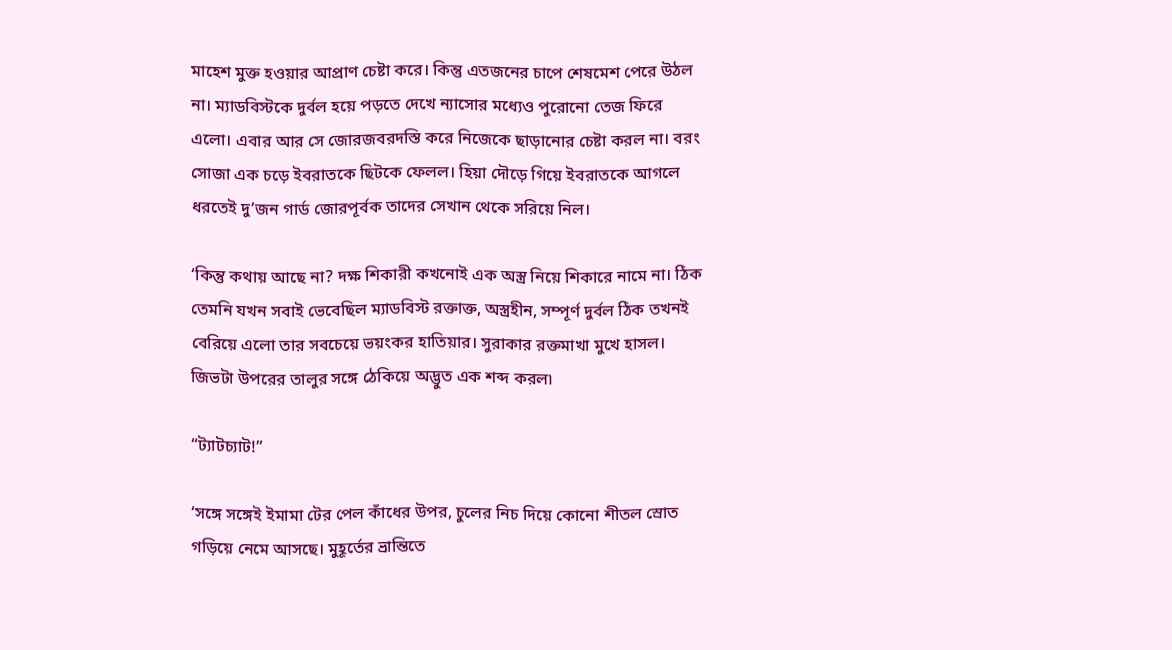মাহেশ মুক্ত হওয়ার আপ্রাণ চেষ্টা করে। কিন্তু এতজনের চাপে শেষমেশ পেরে উঠল না। ম্যাডবিস্টকে দুর্বল হয়ে পড়তে দেখে ন্যাসোর মধ্যেও পুরোনো তেজ ফিরে এলো। এবার আর সে জোরজবরদস্তি করে নিজেকে ছাড়ানোর চেষ্টা করল না। বরং সোজা এক চড়ে ইবরাতকে ছিটকে ফেলল। হিয়া দৌড়ে গিয়ে ইবরাতকে আগলে ধরতেই দু’জন গার্ড জোরপূর্বক তাদের সেখান থেকে সরিয়ে নিল।

‘কিন্তু কথায় আছে না? দক্ষ শিকারী কখনোই এক অস্ত্র নিয়ে শিকারে নামে না। ঠিক তেমনি যখন সবাই ভেবেছিল ম্যাডবিস্ট রক্তাক্ত, অস্ত্রহীন, সম্পূর্ণ দুর্বল ঠিক তখনই বেরিয়ে এলো তার সবচেয়ে ভয়ংকর হাতিয়ার। সুরাকার রক্তমাখা মুখে হাসল। জিভটা উপরের তালুর সঙ্গে ঠেকিয়ে অদ্ভুত এক শব্দ করল৷

“ট্যাটচ্যাট!”

‘সঙ্গে সঙ্গেই ইমামা টের পেল কাঁধের উপর, চুলের নিচ দিয়ে কোনো শীতল স্রোত গড়িয়ে নেমে আসছে। মুহূর্তের ভ্রান্তিতে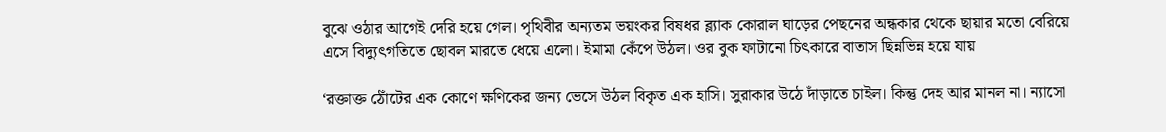বুঝে ওঠার আগেই দেরি হয়ে গেল। পৃথিবীর অন্যতম ভয়ংকর বিষধর ব্ল্যাক কোরাল ঘাড়ের পেছনের অন্ধকার থেকে ছায়ার মতো বেরিয়ে এসে বিদ্যুৎগতিতে ছোবল মারতে ধেয়ে এলো। ইমামা কেঁপে উঠল। ওর বুক ফাটানো চিৎকারে বাতাস ছিন্নভিন্ন হয়ে যায়

‘রক্তাক্ত ঠোঁটের এক কোণে ক্ষণিকের জন্য ভেসে উঠল বিকৃত এক হাসি। সুরাকার উঠে দাঁড়াতে চাইল। কিন্তু দেহ আর মানল না। ন্যাসো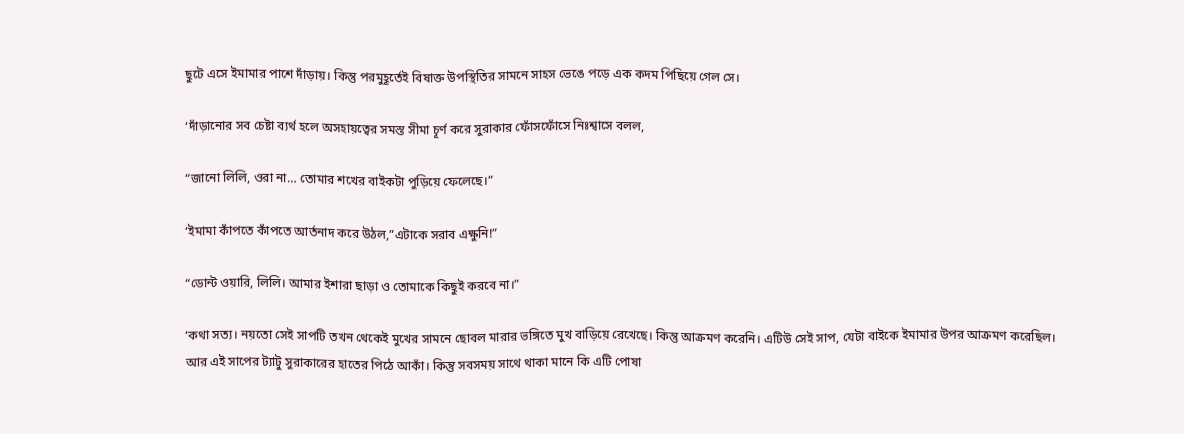ছুটে এসে ইমামার পাশে দাঁড়ায়। কিন্তু পরমুহূর্তেই বিষাক্ত উপস্থিতির সামনে সাহস ভেঙে পড়ে এক কদম পিছিয়ে গেল সে।

‘দাঁড়ানোর সব চেষ্টা ব্যর্থ হলে অসহায়ত্বের সমস্ত সীমা চূর্ণ করে সুরাকার ফোঁসফোঁসে নিঃশ্বাসে বলল,

“জানো লিলি, ওরা না… তোমার শখের বাইকটা পুড়িয়ে ফেলেছে।”

‘ইমামা কাঁপতে কাঁপতে আর্তনাদ করে উঠল,”এটাকে সরাব এক্ষুনি!”

“ডোন্ট ওয়ারি, লিলি। আমার ইশারা ছাড়া ও তোমাকে কিছুই করবে না।”

‘কথা সত্য। নয়তো সেই সাপটি তখন থেকেই মুখের সামনে ছোবল মারার ভঙ্গিতে মুখ বাড়িয়ে রেখেছে। কিন্তু আক্রমণ করেনি। এটিউ সেই সাপ, যেটা বাইকে ইমামার উপর আক্রমণ করেছিল। আর এই সাপের ট্যাটু সুরাকারের হাতের পিঠে আকাঁ। কিন্তু সবসময় সাথে থাকা মানে কি এটি পোষা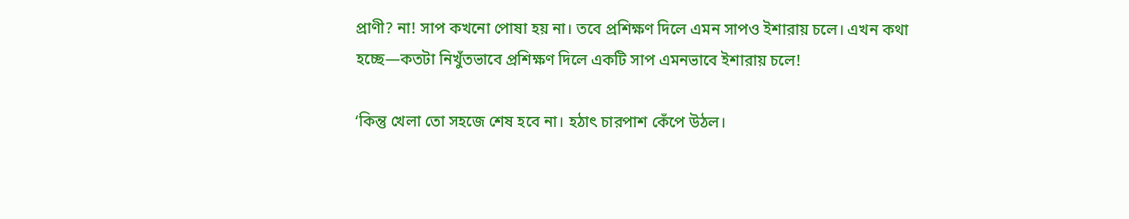প্রাণী? না! সাপ কখনো পোষা হয় না। তবে প্রশিক্ষণ দিলে এমন সাপও ইশারায় চলে। এখন কথা হচ্ছে—কতটা নিখুঁতভাবে প্রশিক্ষণ দিলে একটি সাপ এমনভাবে ইশারায় চলে!

‘কিন্তু খেলা তো সহজে শেষ হবে না। হঠাৎ চারপাশ কেঁপে উঠল।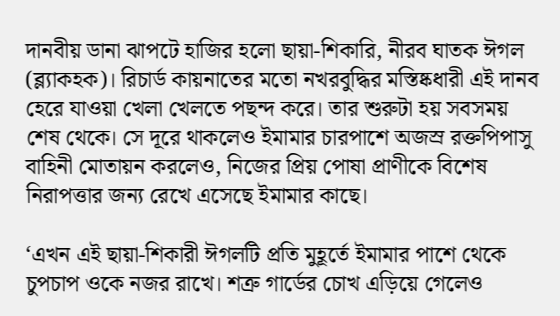দানবীয় ডানা ঝাপটে হাজির হলো ছায়া-শিকারি, নীরব ঘাতক ঈগল (ব্ল্যাকহক)। রিচার্ড কায়নাতের মতো নখরবুদ্ধির মস্তিষ্কধারী এই দানব হেরে যাওয়া খেলা খেলতে পছন্দ করে। তার শুরুটা হয় সবসময় শেষ থেকে। সে দূরে থাকলেও ইমামার চারপাশে অজস্র রক্তপিপাসু বাহিনী মোতায়ন করলেও, নিজের প্রিয় পোষা প্রাণীকে বিশেষ নিরাপত্তার জন্য রেখে এসেছে ইমামার কাছে।

‘এখন এই ছায়া-শিকারী ঈগলটি প্রতি মুহূর্তে ইমামার পাশে থেকে চুপচাপ ওকে নজর রাখে। শত্রু গার্ডের চোখ এড়িয়ে গেলেও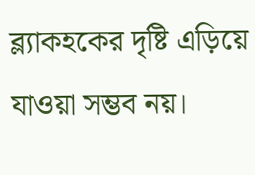ব্ল্যাকহকের দৃষ্টি এড়িয়ে যাওয়া সম্ভব নয়।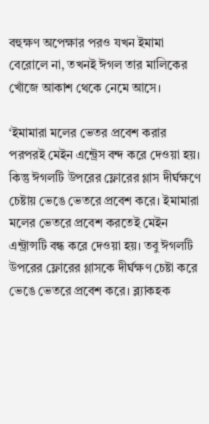বহুক্ষণ অপেক্ষার পরও যখন ইমামা বেরোলে না, তখনই ঈগল তার মালিকের খোঁজে আকাশ থেকে নেমে আসে।

‘ইমামারা মলের ভেতর প্রবেশ করার পরপরই মেইন এন্ট্রেস বন্দ করে দেওয়া হয়। কিন্তু ঈগলটি উপরের ফ্লোরের গ্লাস দীর্ঘক্ষণে চেষ্টায় ভেঙে ভেতরে প্রবেশ করে। ইমামারা মলের ভেতরে প্রবেশ করতেই মেইন এন্ট্রান্সটি বন্ধ করে দেওয়া হয়। তবু ঈগলটি উপরের ফ্লোরের গ্লাসকে দীর্ঘক্ষণ চেষ্টা করে ভেঙে ভেতরে প্রবেশ করে। ব্ল্যাকহক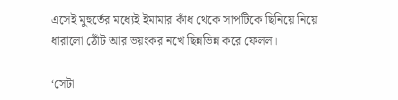এসেই মুহুর্তের মধ্যেই ইমামার কাঁধ থেকে সাপটিকে ছিনিয়ে নিয়ে ধারালো ঠোঁট আর ভয়ংকর নখে ছিন্নভিন্ন করে ফেলল।

‘সেটা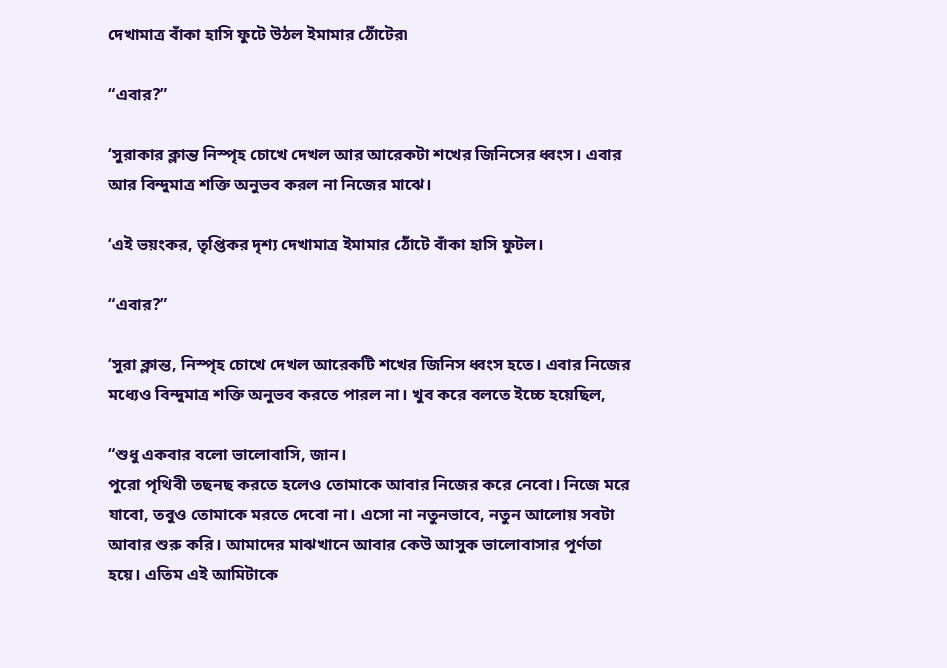দেখামাত্র বাঁকা হাসি ফুটে উঠল ইমামার ঠোঁটের৷

“এবার?”

‘সুরাকার ক্লান্ত নিস্পৃহ চোখে দেখল আর আরেকটা শখের জিনিসের ধ্বংস। এবার আর বিন্দুমাত্র শক্তি অনুভব করল না নিজের মাঝে।

‘এই ভয়ংকর, তৃপ্তিকর দৃশ্য দেখামাত্র ইমামার ঠোঁটে বাঁকা হাসি ফুটল।

“এবার?”

‘সুরা ক্লান্ত, নিস্পৃহ চোখে দেখল আরেকটি শখের জিনিস ধ্বংস হতে। এবার নিজের মধ্যেও বিন্দুমাত্র শক্তি অনুভব করতে পারল না। খুব করে বলতে ইচ্চে হয়েছিল,

“শুধু একবার বলো ভালোবাসি, জান।
পুরো পৃথিবী তছনছ করতে হলেও তোমাকে আবার নিজের করে নেবো। নিজে মরে যাবো, তবুও তোমাকে মরতে দেবো না। এসো না নতুনভাবে, নতুন আলোয় সবটা আবার শুরু করি। আমাদের মাঝখানে আবার কেউ আসুক ভালোবাসার পূর্ণতা হয়ে। এতিম এই আমিটাকে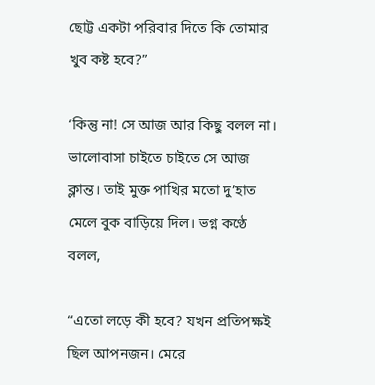ছোট্ট একটা পরিবার দিতে কি তোমার খুব কষ্ট হবে?”

‘কিন্তু না! সে আজ আর কিছু বলল না। ভালোবাসা চাইতে চাইতে সে আজ ক্লান্ত। তাই মুক্ত পাখির মতো দু’হাত মেলে বুক বাড়িয়ে দিল। ভগ্ন কণ্ঠে বলল,

“এতো লড়ে কী হবে? যখন প্রতিপক্ষই ছিল আপনজন। মেরে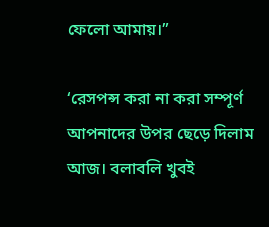ফেলো আমায়।”

‘রেসপন্স করা না করা সম্পূর্ণ আপনাদের উপর ছেড়ে দিলাম আজ। বলাবলি খুবই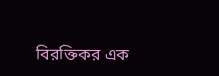বিরক্তিকর এক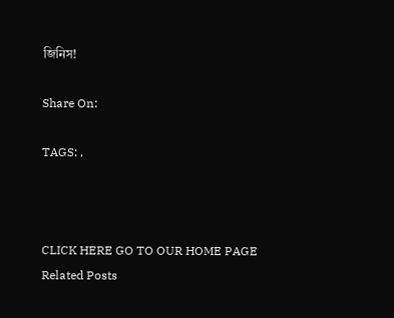জিনিস!

Share On:

TAGS: ,



CLICK HERE GO TO OUR HOME PAGE
Related Posts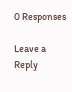0 Responses

Leave a Reply